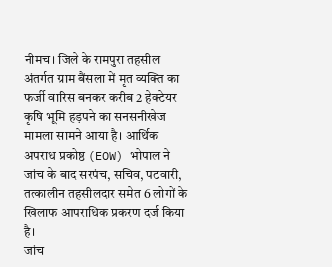नीमच। जिले के रामपुरा तहसील अंतर्गत ग्राम बैंसला में मृत व्यक्ति का फर्जी वारिस बनकर करीब 2 हेक्टेयर कृषि भूमि हड़पने का सनसनीखेज मामला सामने आया है। आर्थिक अपराध प्रकोष्ठ (EOW) भोपाल ने जांच के बाद सरपंच, सचिव, पटवारी, तत्कालीन तहसीलदार समेत 6 लोगों के खिलाफ आपराधिक प्रकरण दर्ज किया है।
जांच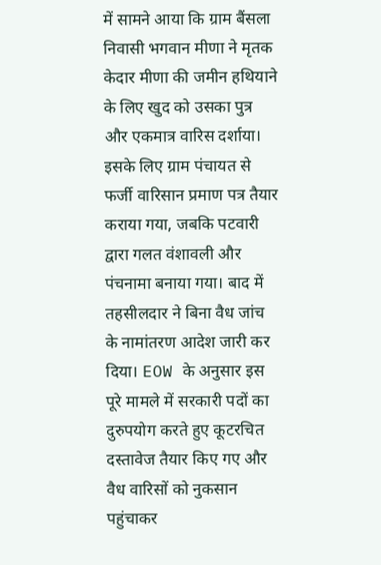में सामने आया कि ग्राम बैंसला निवासी भगवान मीणा ने मृतक केदार मीणा की जमीन हथियाने के लिए खुद को उसका पुत्र और एकमात्र वारिस दर्शाया। इसके लिए ग्राम पंचायत से फर्जी वारिसान प्रमाण पत्र तैयार कराया गया, जबकि पटवारी द्वारा गलत वंशावली और पंचनामा बनाया गया। बाद में तहसीलदार ने बिना वैध जांच के नामांतरण आदेश जारी कर दिया। EOW के अनुसार इस पूरे मामले में सरकारी पदों का दुरुपयोग करते हुए कूटरचित दस्तावेज तैयार किए गए और वैध वारिसों को नुकसान पहुंचाकर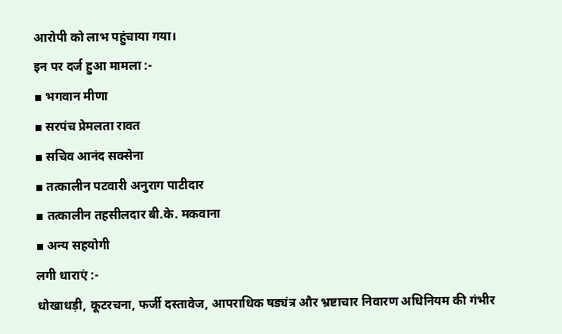आरोपी को लाभ पहुंचाया गया।
इन पर दर्ज हुआ मामला :-
▪ भगवान मीणा
▪ सरपंच प्रेमलता रावत
▪ सचिव आनंद सक्सेना
▪ तत्कालीन पटवारी अनुराग पाटीदार
▪ तत्कालीन तहसीलदार बी.के. मकवाना
▪ अन्य सहयोगी
लगी धाराएं :-
धोखाधड़ी, कूटरचना, फर्जी दस्तावेज, आपराधिक षड्यंत्र और भ्रष्टाचार निवारण अधिनियम की गंभीर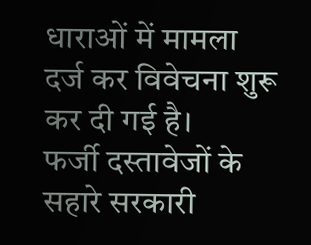धाराओं में मामला दर्ज कर विवेचना शुरू कर दी गई है।
फर्जी दस्तावेजों के सहारे सरकारी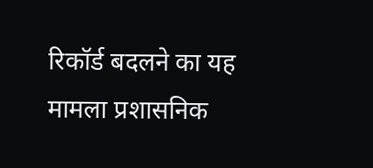रिकॉर्ड बदलने का यह मामला प्रशासनिक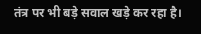तंत्र पर भी बड़े सवाल खड़े कर रहा है।